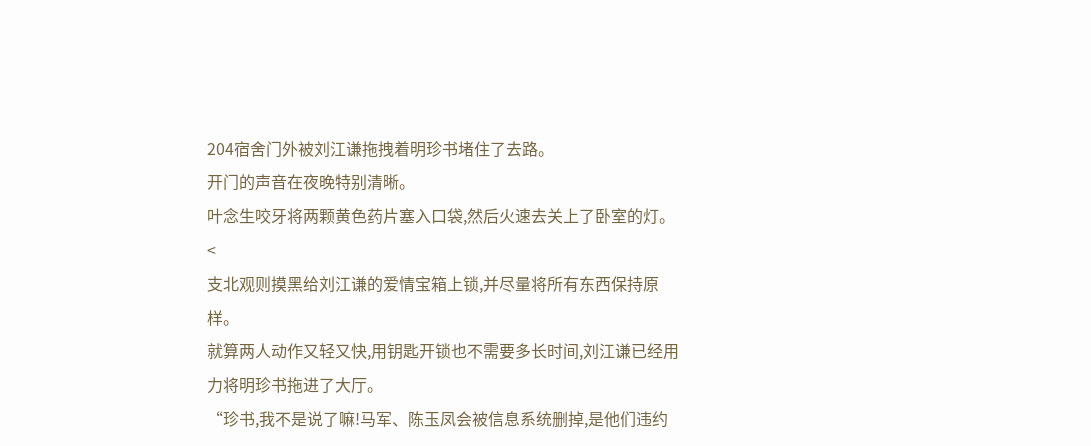204宿舍门外被刘江谦拖拽着明珍书堵住了去路。
开门的声音在夜晚特别清晰。
叶念生咬牙将两颗黄色药片塞入口袋,然后火速去关上了卧室的灯。<
支北观则摸黑给刘江谦的爱情宝箱上锁,并尽量将所有东西保持原样。
就算两人动作又轻又快,用钥匙开锁也不需要多长时间,刘江谦已经用力将明珍书拖进了大厅。
“珍书,我不是说了嘛!马军、陈玉凤会被信息系统删掉,是他们违约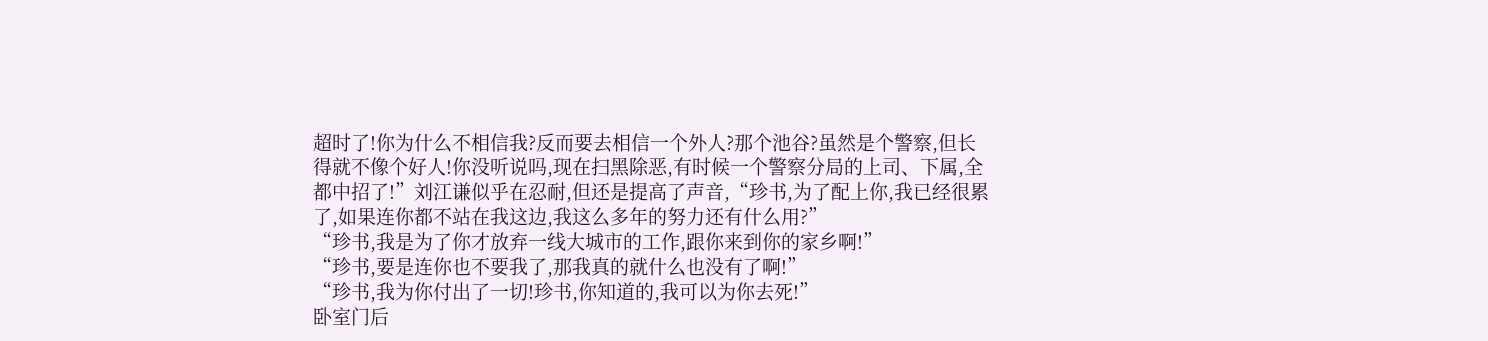超时了!你为什么不相信我?反而要去相信一个外人?那个池谷?虽然是个警察,但长得就不像个好人!你没听说吗,现在扫黑除恶,有时候一个警察分局的上司、下属,全都中招了!”刘江谦似乎在忍耐,但还是提高了声音,“珍书,为了配上你,我已经很累了,如果连你都不站在我这边,我这么多年的努力还有什么用?”
“珍书,我是为了你才放弃一线大城市的工作,跟你来到你的家乡啊!”
“珍书,要是连你也不要我了,那我真的就什么也没有了啊!”
“珍书,我为你付出了一切!珍书,你知道的,我可以为你去死!”
卧室门后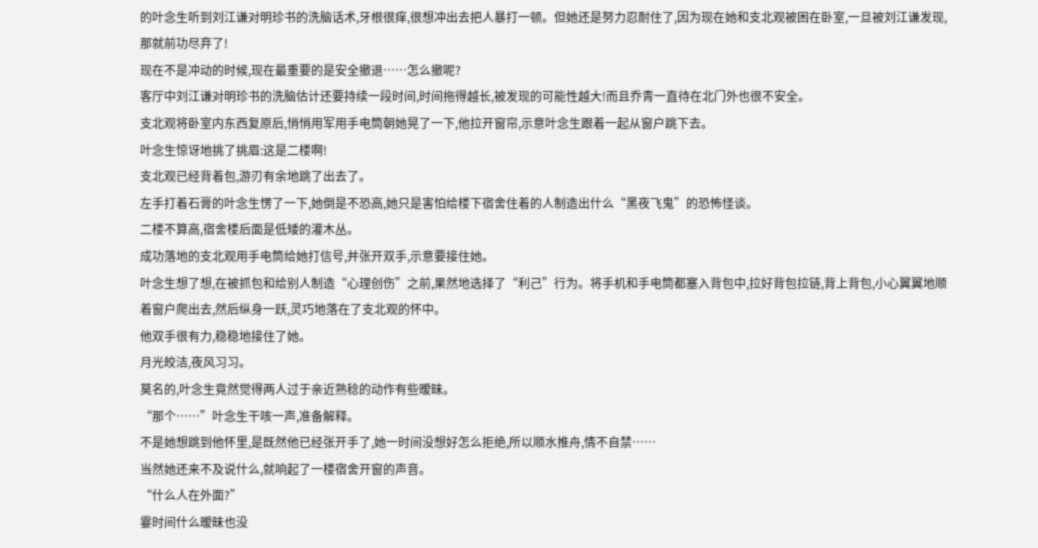的叶念生听到刘江谦对明珍书的洗脑话术,牙根很痒,很想冲出去把人暴打一顿。但她还是努力忍耐住了,因为现在她和支北观被困在卧室,一旦被刘江谦发现,那就前功尽弃了!
现在不是冲动的时候,现在最重要的是安全撤退……怎么撤呢?
客厅中刘江谦对明珍书的洗脑估计还要持续一段时间,时间拖得越长,被发现的可能性越大!而且乔青一直待在北门外也很不安全。
支北观将卧室内东西复原后,悄悄用军用手电筒朝她晃了一下,他拉开窗帘,示意叶念生跟着一起从窗户跳下去。
叶念生惊讶地挑了挑眉:这是二楼啊!
支北观已经背着包,游刃有余地跳了出去了。
左手打着石膏的叶念生愣了一下,她倒是不恐高,她只是害怕给楼下宿舍住着的人制造出什么“黑夜飞鬼”的恐怖怪谈。
二楼不算高,宿舍楼后面是低矮的灌木丛。
成功落地的支北观用手电筒给她打信号,并张开双手,示意要接住她。
叶念生想了想,在被抓包和给别人制造“心理创伤”之前,果然地选择了“利己”行为。将手机和手电筒都塞入背包中,拉好背包拉链,背上背包,小心翼翼地顺着窗户爬出去,然后纵身一跃,灵巧地落在了支北观的怀中。
他双手很有力,稳稳地接住了她。
月光皎洁,夜风习习。
莫名的,叶念生竟然觉得两人过于亲近熟稔的动作有些暧昧。
“那个……”叶念生干咳一声,准备解释。
不是她想跳到他怀里,是既然他已经张开手了,她一时间没想好怎么拒绝,所以顺水推舟,情不自禁……
当然她还来不及说什么,就响起了一楼宿舍开窗的声音。
“什么人在外面?”
霎时间什么暧昧也没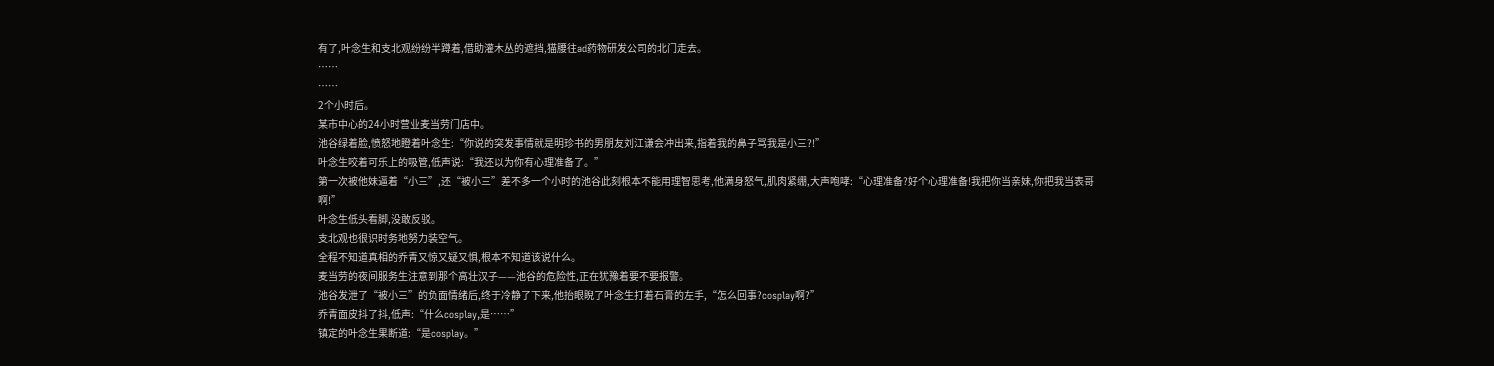有了,叶念生和支北观纷纷半蹲着,借助灌木丛的遮挡,猫腰往ad药物研发公司的北门走去。
……
……
2个小时后。
某市中心的24小时营业麦当劳门店中。
池谷绿着脸,愤怒地瞪着叶念生:“你说的突发事情就是明珍书的男朋友刘江谦会冲出来,指着我的鼻子骂我是小三?!”
叶念生咬着可乐上的吸管,低声说:“我还以为你有心理准备了。”
第一次被他妹逼着“小三”,还“被小三”差不多一个小时的池谷此刻根本不能用理智思考,他满身怒气,肌肉紧绷,大声咆哮:“心理准备?好个心理准备!我把你当亲妹,你把我当表哥啊!”
叶念生低头看脚,没敢反驳。
支北观也很识时务地努力装空气。
全程不知道真相的乔青又惊又疑又惧,根本不知道该说什么。
麦当劳的夜间服务生注意到那个高壮汉子——池谷的危险性,正在犹豫着要不要报警。
池谷发泄了“被小三”的负面情绪后,终于冷静了下来,他抬眼睨了叶念生打着石膏的左手,“怎么回事?cosplay啊?”
乔青面皮抖了抖,低声:“什么cosplay,是……”
镇定的叶念生果断道:“是cosplay。”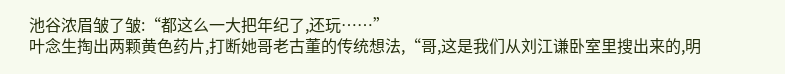池谷浓眉皱了皱:“都这么一大把年纪了,还玩……”
叶念生掏出两颗黄色药片,打断她哥老古董的传统想法,“哥,这是我们从刘江谦卧室里搜出来的,明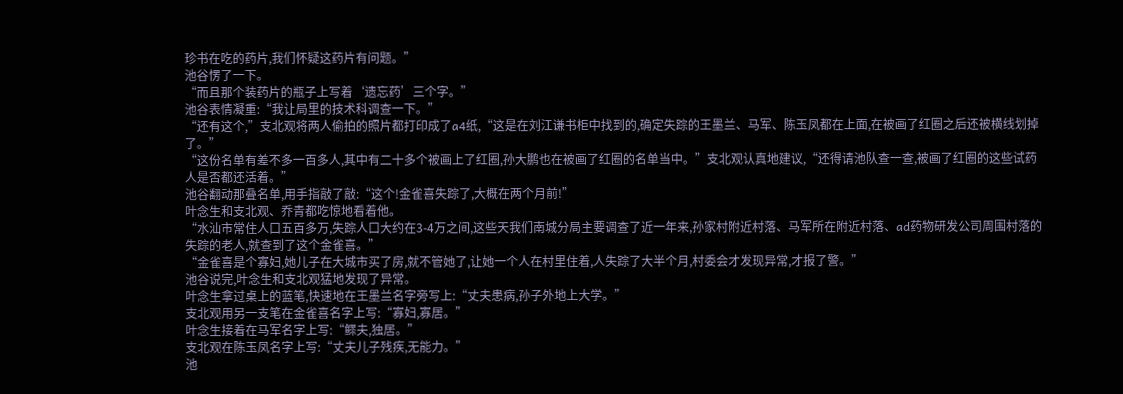珍书在吃的药片,我们怀疑这药片有问题。”
池谷愣了一下。
“而且那个装药片的瓶子上写着‘遗忘药’三个字。”
池谷表情凝重:“我让局里的技术科调查一下。”
“还有这个,”支北观将两人偷拍的照片都打印成了a4纸,“这是在刘江谦书柜中找到的,确定失踪的王墨兰、马军、陈玉凤都在上面,在被画了红圈之后还被横线划掉了。”
“这份名单有差不多一百多人,其中有二十多个被画上了红圈,孙大鹏也在被画了红圈的名单当中。”支北观认真地建议,“还得请池队查一查,被画了红圈的这些试药人是否都还活着。”
池谷翻动那叠名单,用手指敲了敲:“这个!金雀喜失踪了,大概在两个月前!”
叶念生和支北观、乔青都吃惊地看着他。
“水汕市常住人口五百多万,失踪人口大约在3-4万之间,这些天我们南城分局主要调查了近一年来,孙家村附近村落、马军所在附近村落、ad药物研发公司周围村落的失踪的老人,就查到了这个金雀喜。”
“金雀喜是个寡妇,她儿子在大城市买了房,就不管她了,让她一个人在村里住着,人失踪了大半个月,村委会才发现异常,才报了警。”
池谷说完,叶念生和支北观猛地发现了异常。
叶念生拿过桌上的蓝笔,快速地在王墨兰名字旁写上:“丈夫患病,孙子外地上大学。”
支北观用另一支笔在金雀喜名字上写:“寡妇,寡居。”
叶念生接着在马军名字上写:“鳏夫,独居。”
支北观在陈玉凤名字上写:“丈夫儿子残疾,无能力。”
池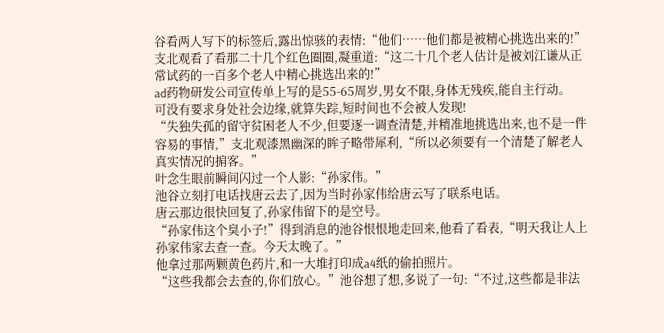谷看两人写下的标签后,露出惊骇的表情:“他们……他们都是被精心挑选出来的!”
支北观看了看那二十几个红色圈圈,凝重道:“这二十几个老人估计是被刘江谦从正常试药的一百多个老人中精心挑选出来的!”
ad药物研发公司宣传单上写的是55-65周岁,男女不限,身体无残疾,能自主行动。
可没有要求身处社会边缘,就算失踪,短时间也不会被人发现!
“失独失孤的留守贫困老人不少,但要逐一调查清楚,并精准地挑选出来,也不是一件容易的事情,”支北观漆黑幽深的眸子略带犀利,“所以必须要有一个清楚了解老人真实情况的掮客。”
叶念生眼前瞬间闪过一个人影:“孙家伟。”
池谷立刻打电话找唐云去了,因为当时孙家伟给唐云写了联系电话。
唐云那边很快回复了,孙家伟留下的是空号。
“孙家伟这个臭小子!”得到消息的池谷恨恨地走回来,他看了看表,“明天我让人上孙家伟家去查一查。今天太晚了。”
他拿过那两颗黄色药片,和一大堆打印成a4纸的偷拍照片。
“这些我都会去查的,你们放心。”池谷想了想,多说了一句:“不过,这些都是非法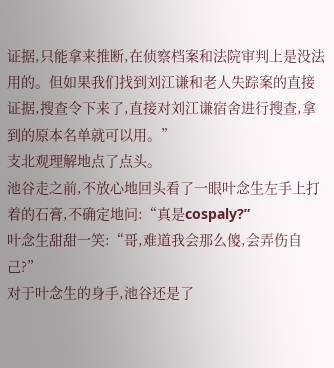证据,只能拿来推断,在侦察档案和法院审判上是没法用的。但如果我们找到刘江谦和老人失踪案的直接证据,搜查令下来了,直接对刘江谦宿舍进行搜查,拿到的原本名单就可以用。”
支北观理解地点了点头。
池谷走之前,不放心地回头看了一眼叶念生左手上打着的石膏,不确定地问:“真是cospaly?”
叶念生甜甜一笑:“哥,难道我会那么傻,会弄伤自己?”
对于叶念生的身手,池谷还是了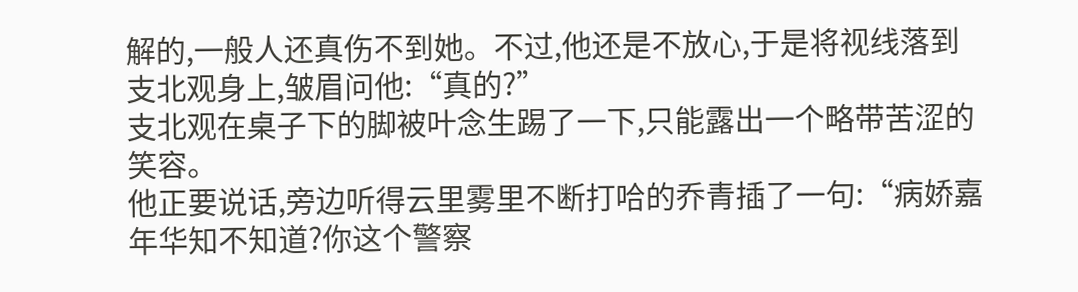解的,一般人还真伤不到她。不过,他还是不放心,于是将视线落到支北观身上,皱眉问他:“真的?”
支北观在桌子下的脚被叶念生踢了一下,只能露出一个略带苦涩的笑容。
他正要说话,旁边听得云里雾里不断打哈的乔青插了一句:“病娇嘉年华知不知道?你这个警察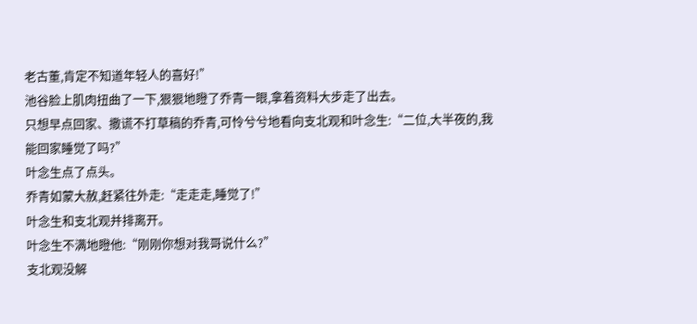老古董,肯定不知道年轻人的喜好!”
池谷脸上肌肉扭曲了一下,狠狠地瞪了乔青一眼,拿着资料大步走了出去。
只想早点回家、撒谎不打草稿的乔青,可怜兮兮地看向支北观和叶念生:“二位,大半夜的,我能回家睡觉了吗?”
叶念生点了点头。
乔青如蒙大赦,赶紧往外走:“走走走,睡觉了!”
叶念生和支北观并排离开。
叶念生不满地瞪他:“刚刚你想对我哥说什么?”
支北观没解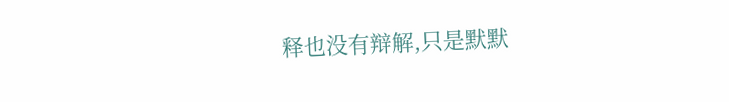释也没有辩解,只是默默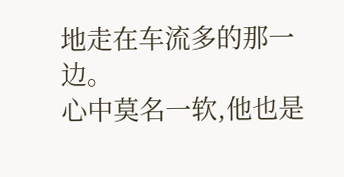地走在车流多的那一边。
心中莫名一软,他也是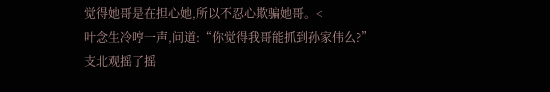觉得她哥是在担心她,所以不忍心欺骗她哥。<
叶念生冷哼一声,问道:“你觉得我哥能抓到孙家伟么?”
支北观摇了摇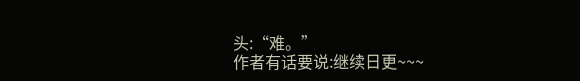头:“难。”
作者有话要说:继续日更~~~